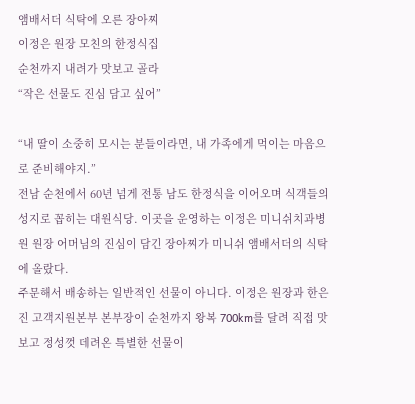앰배서더 식탁에 오른 장아찌
이정은 원장 모친의 한정식집
순천까지 내려가 맛보고 골라
“작은 선물도 진심 담고 싶어”

“내 딸이 소중히 모시는 분들이라면, 내 가족에게 먹이는 마음으로 준비해야지.”
전남 순천에서 60년 넘게 전통 남도 한정식을 이어오며 식객들의 성지로 꼽히는 대원식당. 이곳을 운영하는 이정은 미니쉬치과병원 원장 어머님의 진심이 담긴 장아찌가 미니쉬 앰배서더의 식탁에 올랐다.
주문해서 배송하는 일반적인 선물이 아니다. 이정은 원장과 한은진 고객지원본부 본부장이 순천까지 왕복 700km를 달려 직접 맛보고 정성껏 데려온 특별한 선물이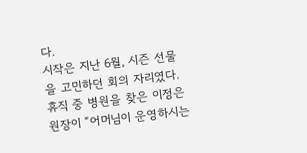다.
시작은 지난 6월, 시즌 선물을 고민하던 회의 자리였다. 휴직 중 병원을 찾은 이정은 원장이 “어머님이 운영하시는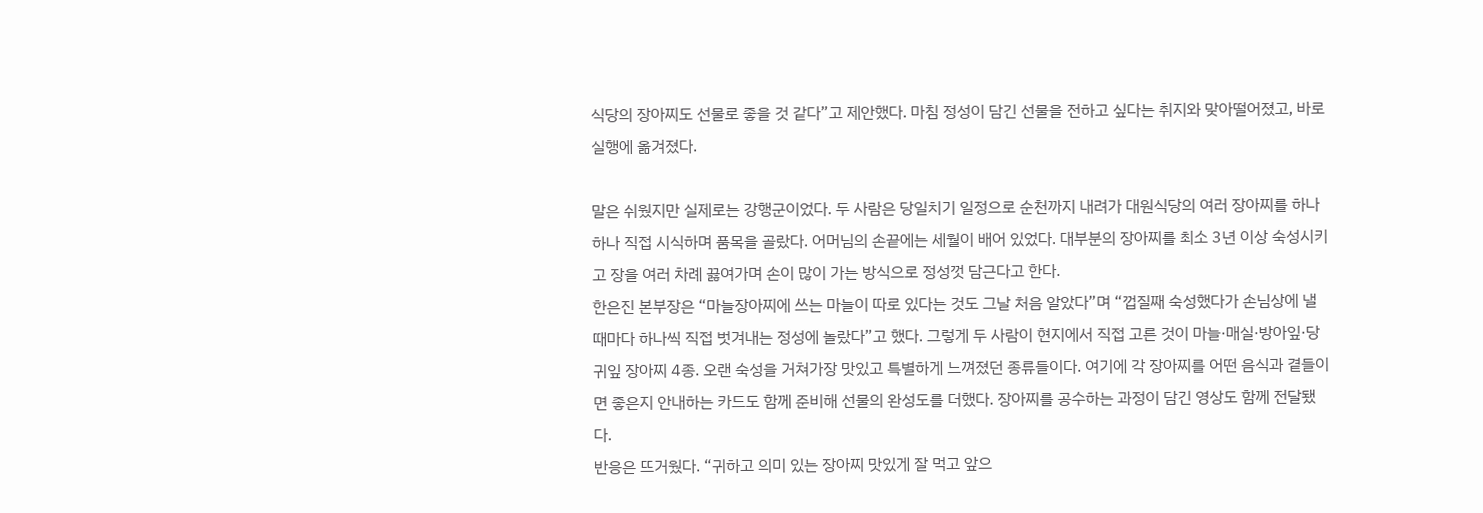식당의 장아찌도 선물로 좋을 것 같다”고 제안했다. 마침 정성이 담긴 선물을 전하고 싶다는 취지와 맞아떨어졌고, 바로 실행에 옮겨졌다.

말은 쉬웠지만 실제로는 강행군이었다. 두 사람은 당일치기 일정으로 순천까지 내려가 대원식당의 여러 장아찌를 하나하나 직접 시식하며 품목을 골랐다. 어머님의 손끝에는 세월이 배어 있었다. 대부분의 장아찌를 최소 3년 이상 숙성시키고 장을 여러 차례 끓여가며 손이 많이 가는 방식으로 정성껏 담근다고 한다.
한은진 본부장은 “마늘장아찌에 쓰는 마늘이 따로 있다는 것도 그날 처음 알았다”며 “껍질째 숙성했다가 손님상에 낼 때마다 하나씩 직접 벗겨내는 정성에 놀랐다”고 했다. 그렇게 두 사람이 현지에서 직접 고른 것이 마늘·매실·방아잎·당귀잎 장아찌 4종. 오랜 숙성을 거쳐가장 맛있고 특별하게 느껴졌던 종류들이다. 여기에 각 장아찌를 어떤 음식과 곁들이면 좋은지 안내하는 카드도 함께 준비해 선물의 완성도를 더했다. 장아찌를 공수하는 과정이 담긴 영상도 함께 전달됐다.
반응은 뜨거웠다. “귀하고 의미 있는 장아찌 맛있게 잘 먹고 앞으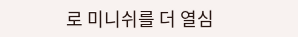로 미니쉬를 더 열심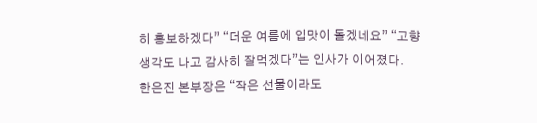히 홍보하겠다” “더운 여름에 입맛이 돌겠네요” “고향 생각도 나고 감사히 잘먹겠다”는 인사가 이어졌다.
한은진 본부장은 “작은 선물이라도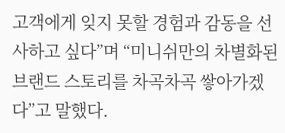고객에게 잊지 못할 경험과 감동을 선사하고 싶다”며 “미니쉬만의 차별화된 브랜드 스토리를 차곡차곡 쌓아가겠다”고 말했다.